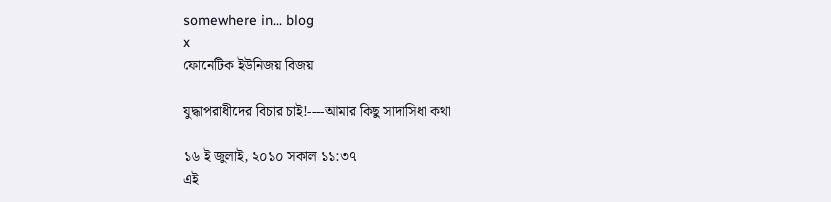somewhere in... blog
x
ফোনেটিক ইউনিজয় বিজয়

যুদ্ধাপরাধীদের বিচার চাই!----আমার কিছু সাদাসিধা কথা

১৬ ই জুলাই, ২০১০ সকাল ১১:৩৭
এই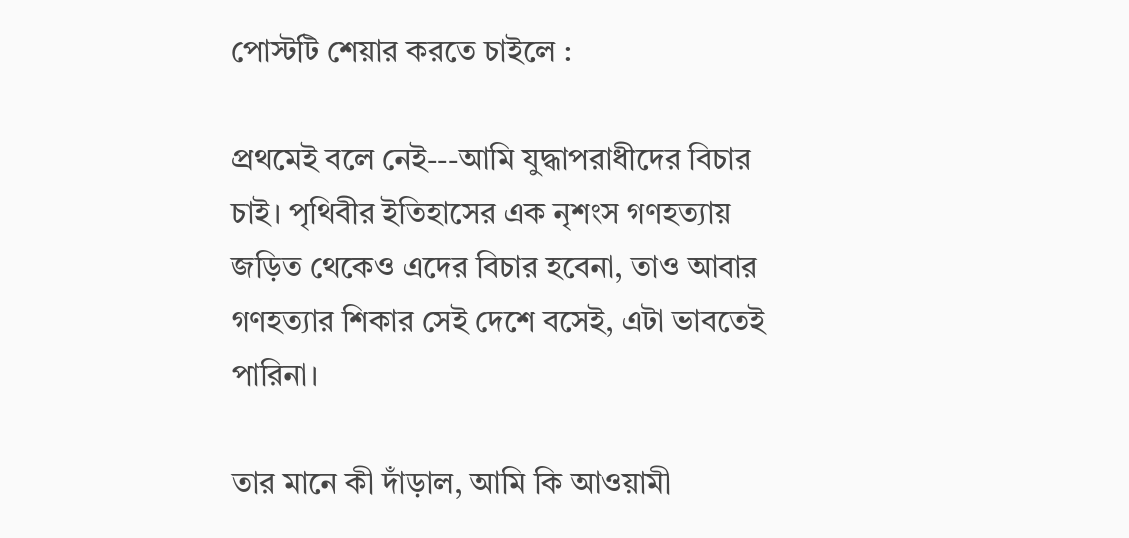পোস্টটি শেয়ার করতে চাইলে :

প্রথমেই বলে নেই---আমি যুদ্ধাপরাধীদের বিচার চাই। পৃথিবীর ইতিহাসের এক নৃশংস গণহত্যায় জড়িত থেকেও এদের বিচার হবেনা, তাও আবার গণহত্যার শিকার সেই দেশে বসেই, এটা ভাবতেই পারিনা।

তার মানে কী দাঁড়াল, আমি কি আওয়ামী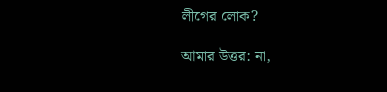লীগের লোক?

আমার উত্তর: না,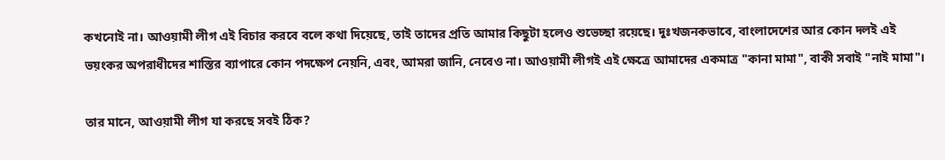কখনোই না। আওয়ামী লীগ এই বিচার করবে বলে কথা দিয়েছে, তাই তাদের প্রতি আমার কিছুটা হলেও শুভেচ্ছা রয়েছে। দুঃখজনকভাবে, বাংলাদেশের আর কোন দলই এই ভয়ংকর অপরাধীদের শাস্তির ব্যাপারে কোন পদক্ষেপ নেয়নি, এবং, আমরা জানি, নেবেও না। আওয়ামী লীগই এই ক্ষেত্রে আমাদের একমাত্র "কানা মামা", বাকী সবাই "নাই মামা"।

তার মানে, আওয়ামী লীগ যা করছে সবই ঠিক?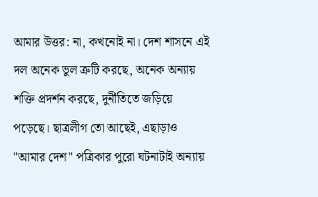আমার উত্তর: না, কখনোই না। দেশ শাসনে এই দল অনেক ভুল ত্রুটি করছে, অনেক অন্যায় শক্তি প্রদর্শন করছে, দুর্নীতিতে জড়িয়ে পড়েছে। ছাত্রলীগ তো আছেই, এছাড়াও "আমার দেশ" পত্রিকার পুরো ঘটনাটাই অন্যায়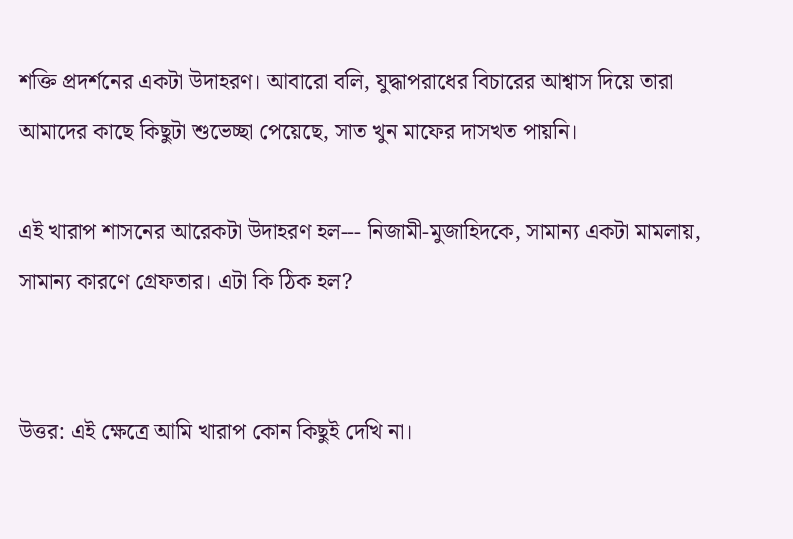শক্তি প্রদর্শনের একটা উদাহরণ। আবারো বলি, যুদ্ধাপরাধের বিচারের আশ্বাস দিয়ে তারা আমাদের কাছে কিছুটা শুভেচ্ছা পেয়েছে, সাত খুন মাফের দাসখত পায়নি।

এই খারাপ শাসনের আরেকটা উদাহরণ হল--- নিজামী-মুজাহিদকে, সামান্য একটা মামলায়, সামান্য কারণে গ্রেফতার। এটা কি ঠিক হল?


উত্তর: এই ক্ষেত্রে আমি খারাপ কোন কিছুই দেখি না।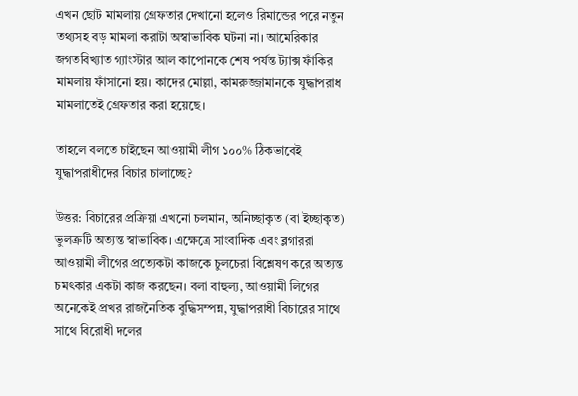এখন ছোট মামলায় গ্রেফতার দেখানো হলেও রিমান্ডের পরে নতুন তথ্যসহ বড় মামলা করাটা অস্বাভাবিক ঘটনা না। আমেরিকার জগতবিখ্যাত গ্যাংস্টার আল কাপোনকে শেষ পর্যন্ত ট্যাক্স ফাঁকির মামলায় ফাঁসানো হয়। কাদের মোল্লা, কামরুজ্জামানকে যুদ্ধাপরাধ মামলাতেই গ্রেফতার করা হয়েছে।

তাহলে বলতে চাইছেন আওয়ামী লীগ ১০০% ঠিকভাবেই যুদ্ধাপরাধীদের বিচার চালাচ্ছে?

উত্তর: বিচারের প্রক্রিয়া এখনো চলমান, অনিচ্ছাকৃত (বা ইচ্ছাকৃত) ভুলত্রুটি অত্যন্ত স্বাভাবিক। এক্ষেত্রে সাংবাদিক এবং ব্লগাররা আওয়ামী লীগের প্রত্যেকটা কাজকে চুলচেরা বিশ্লেষণ করে অত্যন্ত চমৎকার একটা কাজ করছেন। বলা বাহুল্য, আওয়ামী লিগের অনেকেই প্রখর রাজনৈতিক বুদ্ধিসম্পন্ন, যুদ্ধাপরাধী বিচারের সাথে সাথে বিরোধী দলের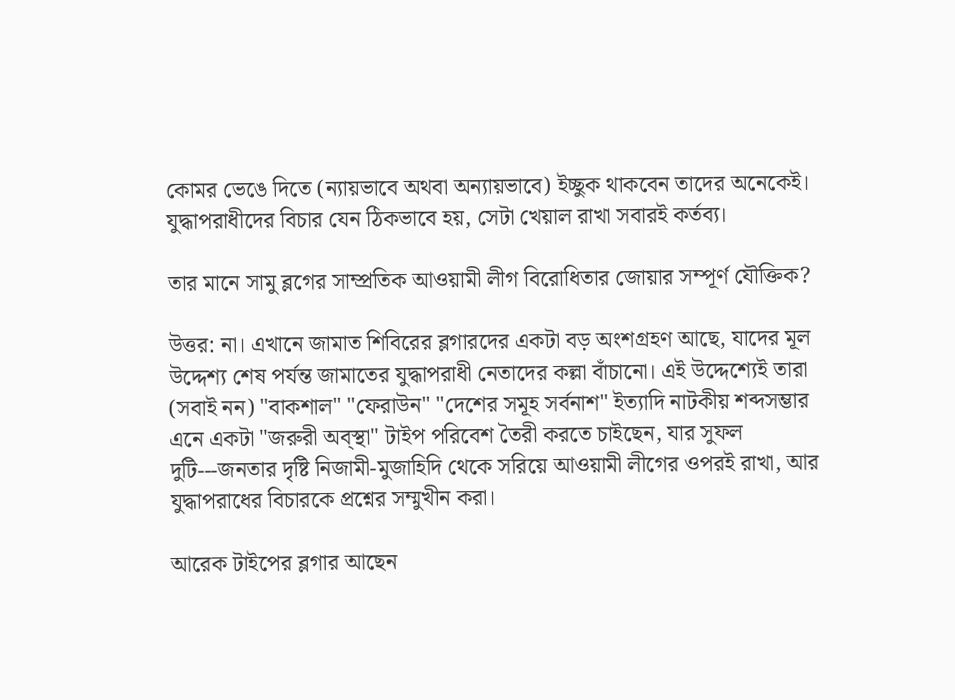কোমর ভেঙে দিতে (ন্যায়ভাবে অথবা অন্যায়ভাবে) ইচ্ছুক থাকবেন তাদের অনেকেই। যুদ্ধাপরাধীদের বিচার যেন ঠিকভাবে হয়, সেটা খেয়াল রাখা সবারই কর্তব্য।

তার মানে সামু ব্লগের সাম্প্রতিক আওয়ামী লীগ বিরোধিতার জোয়ার সম্পূর্ণ যৌক্তিক?

উত্তর: না। এখানে জামাত শিবিরের ব্লগারদের একটা বড় অংশগ্রহণ আছে, যাদের মূল উদ্দেশ্য শেষ পর্যন্ত জামাতের যুদ্ধাপরাধী নেতাদের কল্লা বাঁচানো। এই উদ্দেশ্যেই তারা (সবাই নন) "বাকশাল" "ফেরাউন" "দেশের সমূহ সর্বনাশ" ইত্যাদি নাটকীয় শব্দসম্ভার এনে একটা "জরুরী অব্স্থা" টাইপ পরিবেশ তৈরী করতে চাইছেন, যার সুফল দুটি---জনতার দৃষ্টি নিজামী-মুজাহিদি থেকে সরিয়ে আওয়ামী লীগের ওপরই রাখা, আর যুদ্ধাপরাধের বিচারকে প্রশ্নের সম্মুখীন করা।

আরেক টাইপের ব্লগার আছেন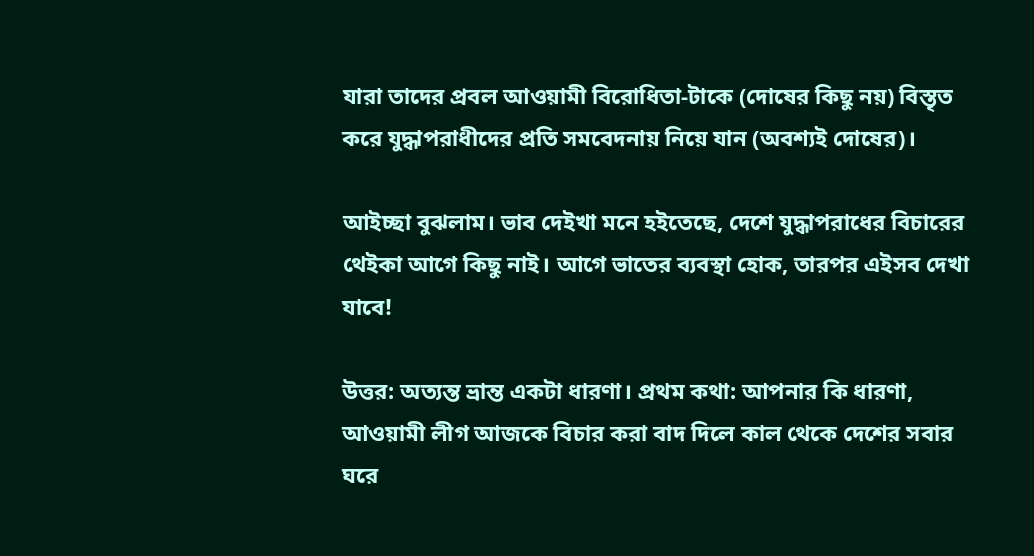যারা তাদের প্রবল আওয়ামী বিরোধিতা-টাকে (দোষের কিছু নয়) বিস্তৃত করে যুদ্ধাপরাধীদের প্রতি সমবেদনায় নিয়ে যান (অবশ্যই দোষের)।

আইচ্ছা বুঝলাম। ভাব দেইখা মনে হইতেছে, দেশে যুদ্ধাপরাধের বিচারের থেইকা আগে কিছু নাই। আগে ভাতের ব্যবস্থা হোক, তারপর এইসব দেখা যাবে!

উত্তর: অত্যন্ত ভ্রান্ত একটা ধারণা। প্রথম কথা: আপনার কি ধারণা, আওয়ামী লীগ আজকে বিচার করা বাদ দিলে কাল থেকে দেশের সবার ঘরে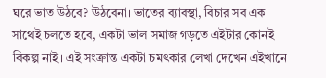ঘরে ভাত উঠবে? উঠবেনা। ভাতের ব্যাবস্থা, বিচার সব এক সাথেই চলতে হবে, একটা ভাল সমাজ গড়তে এইটার কোনই বিকল্প নাই। এই সংক্রান্ত একটা চমৎকার লেখা দেখেন এইখানে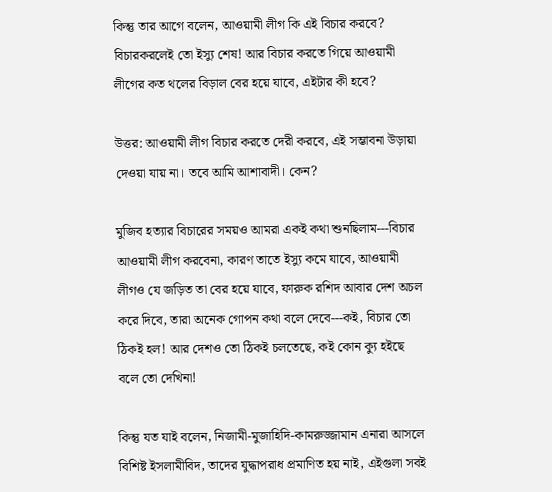কিন্তু তার আগে বলেন, আওয়ামী লীগ কি এই বিচার করবে? বিচারকরলেই তো ইস্যু শেষ! আর বিচার করতে গিয়ে আওয়ামী লীগের কত থলের বিড়াল বের হয়ে যাবে, এইটার কী হবে?

উত্তর: আওয়ামী লীগ বিচার করতে দেরী করবে, এই সম্ভাবনা উড়ায়া দেওয়া যায় না। তবে আমি আশাবাদী। কেন?

মুজিব হত্যার বিচারের সময়ও আমরা একই কথা শুনছিলাম---বিচার আওয়ামী লীগ করবেনা, কারণ তাতে ইস্যু কমে যাবে, আওয়ামী লীগও যে জড়িত তা বের হয়ে যাবে, ফারুক রশিদ আবার দেশ অচল করে দিবে, তারা অনেক গোপন কথা বলে দেবে---কই, বিচার তো ঠিকই হল! আর দেশও তো ঠিকই চলতেছে, কই কোন ক্যু হইছে বলে তো দেখিনা!

কিন্তু যত যাই বলেন, নিজামী-মুজাহিদি-কামরুজ্জামান এনারা আসলে বিশিষ্ট ইসলামীবিদ, তাদের যুদ্ধাপরাধ প্রমাণিত হয় নাই, এইগুলা সবই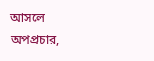আসলে অপপ্রচার,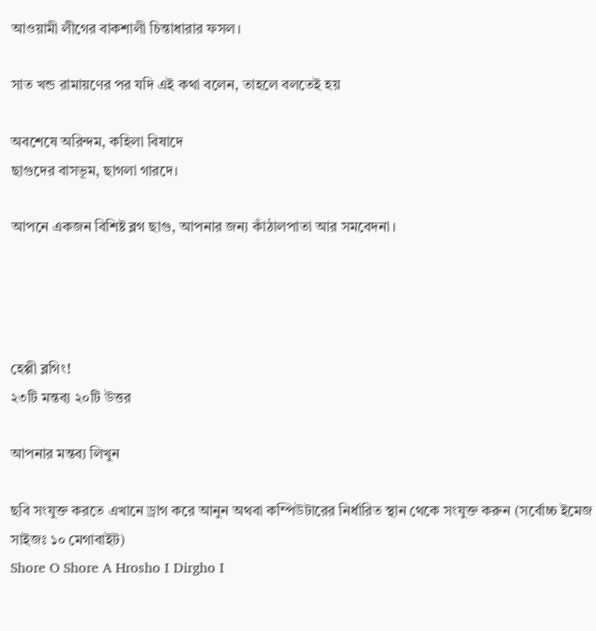আওয়ামী লীগের বাকশালী চিন্তাধারার ফসল।

সাত খন্ড রামায়ণের পর যদি এই কথা বলেন, তাহলে বলতেই হয়

অবশেষে অরিন্দম, কহিলা বিষাদে
ছাগুদের বাসভূম, ছাগলা গারদে।

আপনে একজন বিশিষ্ট ব্লগ ছাগু, আপনার জন্য কাঁঠালপাতা আর সমবেদনা।




হেপ্পী ব্লগিং!
২৩টি মন্তব্য ২০টি উত্তর

আপনার মন্তব্য লিখুন

ছবি সংযুক্ত করতে এখানে ড্রাগ করে আনুন অথবা কম্পিউটারের নির্ধারিত স্থান থেকে সংযুক্ত করুন (সর্বোচ্চ ইমেজ সাইজঃ ১০ মেগাবাইট)
Shore O Shore A Hrosho I Dirgho I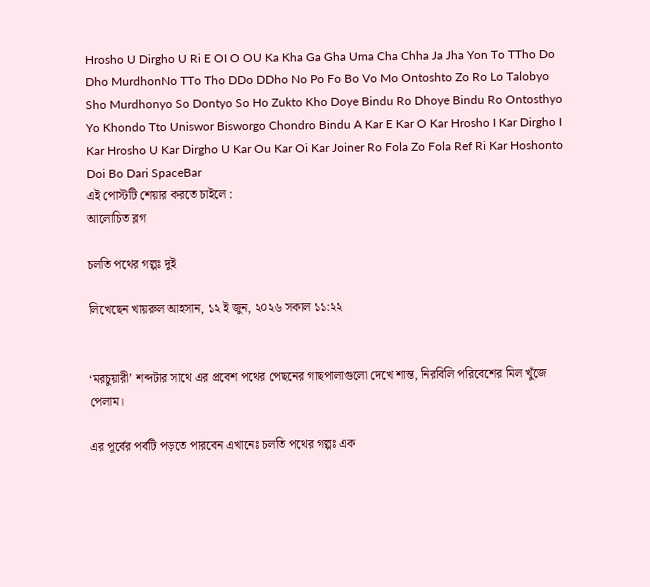Hrosho U Dirgho U Ri E OI O OU Ka Kha Ga Gha Uma Cha Chha Ja Jha Yon To TTho Do Dho MurdhonNo TTo Tho DDo DDho No Po Fo Bo Vo Mo Ontoshto Zo Ro Lo Talobyo Sho Murdhonyo So Dontyo So Ho Zukto Kho Doye Bindu Ro Dhoye Bindu Ro Ontosthyo Yo Khondo Tto Uniswor Bisworgo Chondro Bindu A Kar E Kar O Kar Hrosho I Kar Dirgho I Kar Hrosho U Kar Dirgho U Kar Ou Kar Oi Kar Joiner Ro Fola Zo Fola Ref Ri Kar Hoshonto Doi Bo Dari SpaceBar
এই পোস্টটি শেয়ার করতে চাইলে :
আলোচিত ব্লগ

চলতি পথের গল্পঃ দুই

লিখেছেন খায়রুল আহসান, ১২ ই জুন, ২০২৬ সকাল ১১:২২


‘মরচুয়ারী’ শব্দটার সাথে এর প্রবেশ পথের পেছনের গাছপালাগুলো দেখে শান্ত, নিরবিলি পরিবেশের মিল খুঁজে পেলাম।

এর পূর্বের পর্বটি পড়তে পারবেন এখানেঃ চলতি পথের গল্পঃ এক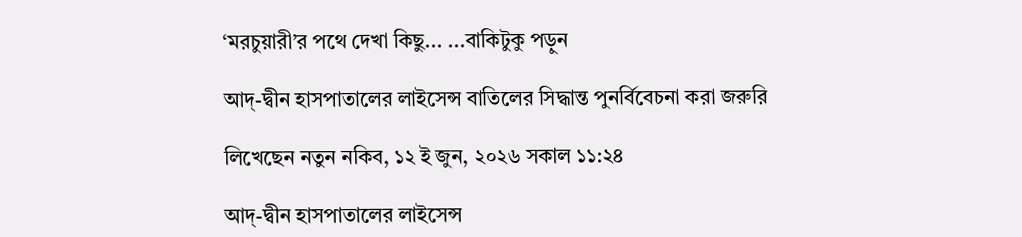‘মরচুয়ারী’র পথে দেখা কিছু... ...বাকিটুকু পড়ুন

আদ্-দ্বীন হাসপাতালের লাইসেন্স বাতিলের সিদ্ধান্ত পুনর্বিবেচনা করা জরুরি

লিখেছেন নতুন নকিব, ১২ ই জুন, ২০২৬ সকাল ১১:২৪

আদ্-দ্বীন হাসপাতালের লাইসেন্স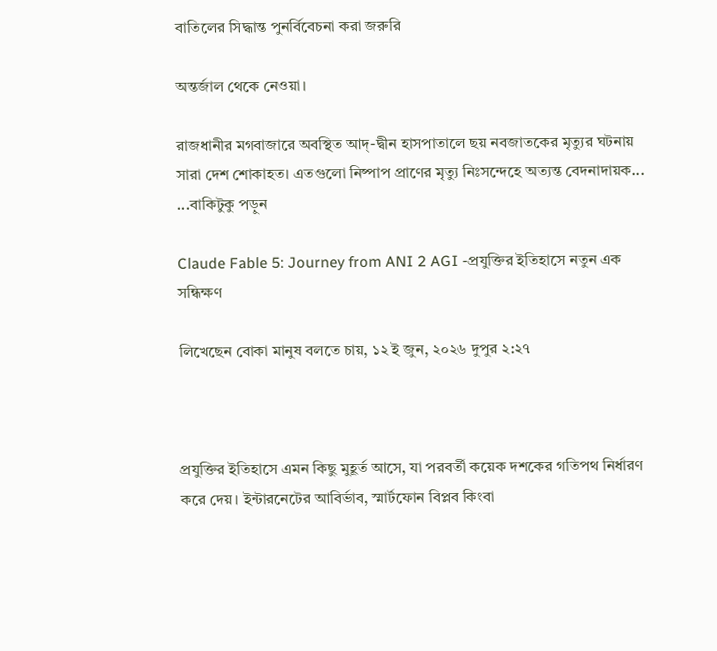বাতিলের সিদ্ধান্ত পুনর্বিবেচনা করা জরুরি

অন্তর্জাল থেকে নেওয়া।

রাজধানীর মগবাজারে অবস্থিত আদ্-দ্বীন হাসপাতালে ছয় নবজাতকের মৃত্যুর ঘটনায় সারা দেশ শোকাহত। এতগুলো নিষ্পাপ প্রাণের মৃত্যু নিঃসন্দেহে অত্যন্ত বেদনাদায়ক... ...বাকিটুকু পড়ুন

Claude Fable 5: Journey from ANI 2 AGI -প্রযুক্তির ইতিহাসে নতুন এক সন্ধিক্ষণ

লিখেছেন বোকা মানুষ বলতে চায়, ১২ ই জুন, ২০২৬ দুপুর ২:২৭



প্রযুক্তির ইতিহাসে এমন কিছু মুহূর্ত আসে, যা পরবর্তী কয়েক দশকের গতিপথ নির্ধারণ করে দেয়। ইন্টারনেটের আবির্ভাব, স্মার্টফোন বিপ্লব কিংবা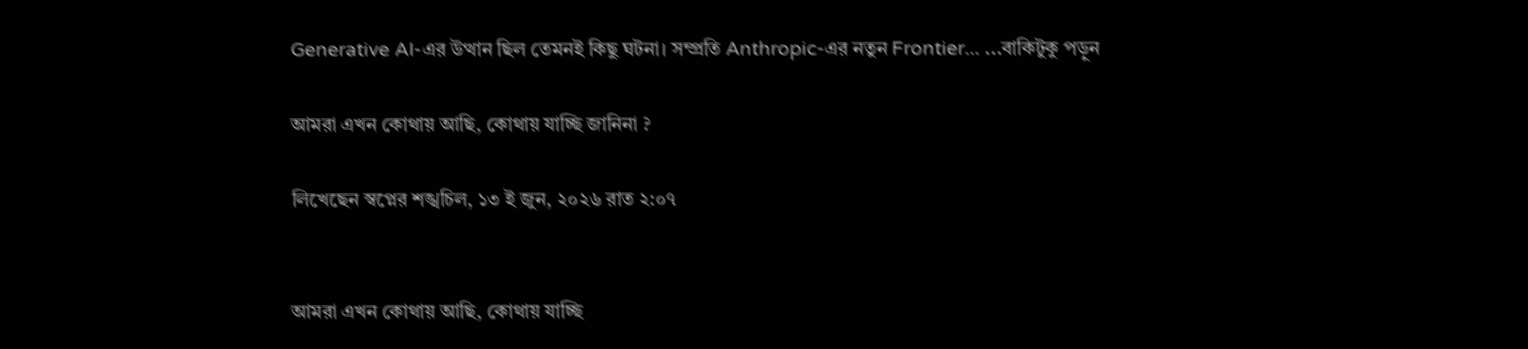Generative AI-এর উত্থান ছিল তেমনই কিছু ঘটনা। সম্প্রতি Anthropic-এর নতুন Frontier... ...বাকিটুকু পড়ুন

আমরা এখন কোথায় আছি, কোথায় যাচ্ছি জানিনা ?

লিখেছেন স্বপ্নের শঙ্খচিল, ১৩ ই জুন, ২০২৬ রাত ২:০৭


আমরা এখন কোথায় আছি, কোথায় যাচ্ছি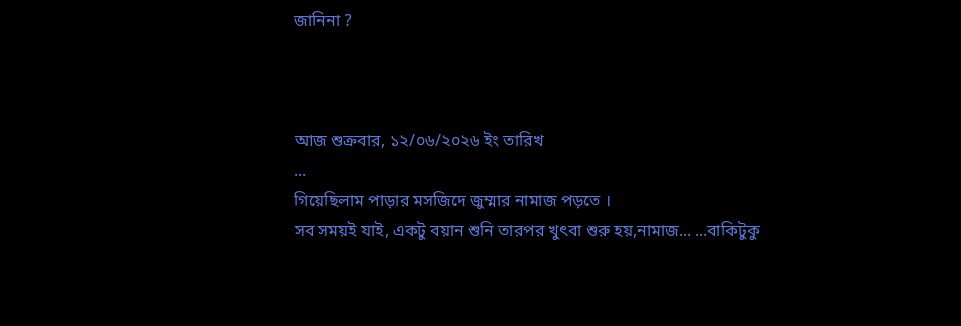জানিনা ?



আজ শুক্রবার, ১২/০৬/২০২৬ ইং তারিখ
...
গিয়েছিলাম পাড়ার মসজিদে জুম্মার নামাজ পড়তে ।
সব সময়ই যাই, একটু বয়ান শুনি তারপর খুৎবা শুরু হয়,নামাজ... ...বাকিটুকু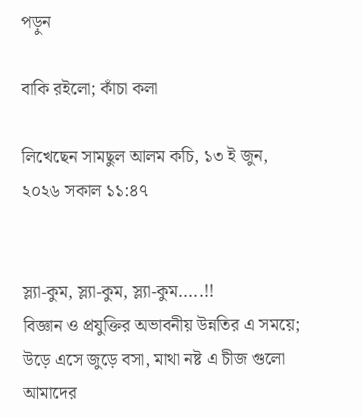পড়ুন

বাকি রইলো; কাঁচা কলা

লিখেছেন সামছুল আলম কচি, ১৩ ই জুন, ২০২৬ সকাল ১১:৪৭


স্ল্যা-কুম, স্ল্যা-কুম, স্ল্যা-কুম.....!!
বিজ্ঞান ও প্রযুক্তির অভাবনীয় উন্নতির এ সময়ে; উড়ে এসে জুড়ে বসা, মাথা নষ্ট এ চীজ গুলো আমাদের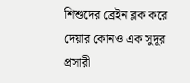শিশুদের ব্রেইন ব্লক করে দেয়ার কোনও এক সুদূর প্রসারী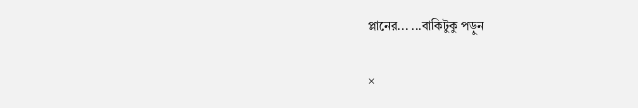প্লানের... ...বাকিটুকু পড়ুন

×